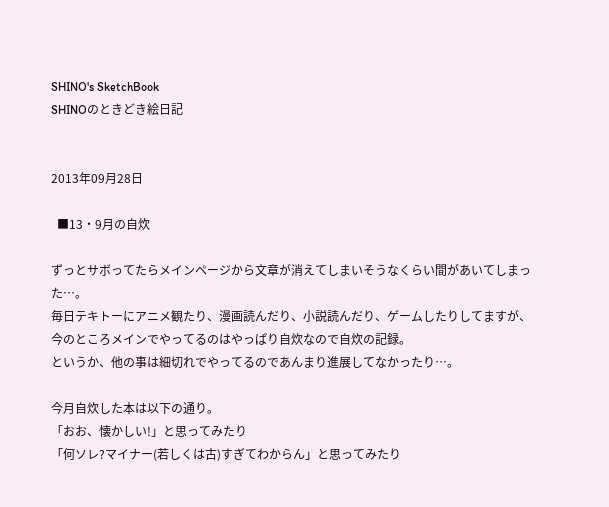SHINO's SketchBook
SHINOのときどき絵日記


2013年09月28日

  ■13・9月の自炊

ずっとサボってたらメインページから文章が消えてしまいそうなくらい間があいてしまった…。
毎日テキトーにアニメ観たり、漫画読んだり、小説読んだり、ゲームしたりしてますが、
今のところメインでやってるのはやっぱり自炊なので自炊の記録。
というか、他の事は細切れでやってるのであんまり進展してなかったり…。

今月自炊した本は以下の通り。
「おお、懐かしい!」と思ってみたり
「何ソレ?マイナー(若しくは古)すぎてわからん」と思ってみたり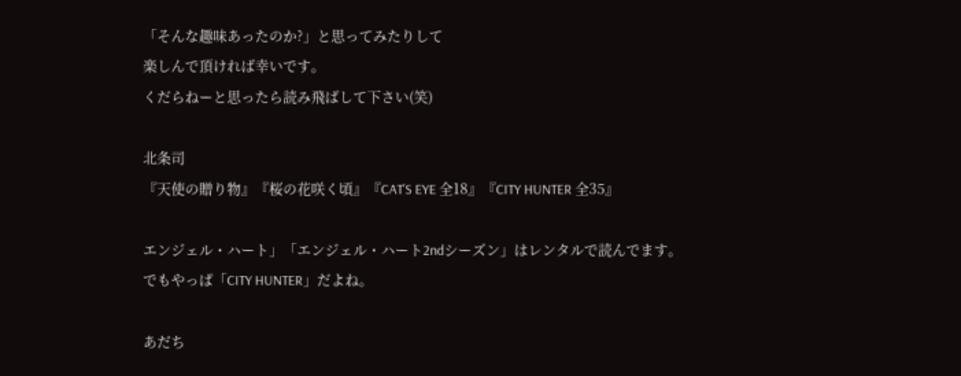「そんな趣味あったのか?」と思ってみたりして
楽しんで頂ければ幸いです。
くだらねーと思ったら読み飛ばして下さい(笑)

北条司
『天使の贈り物』『桜の花咲く頃』『CAT'S EYE 全18』『CITY HUNTER 全35』

エンジェル・ハート」「エンジェル・ハート2ndシーズン」はレンタルで読んでます。
でもやっぱ「CITY HUNTER」だよね。

あだち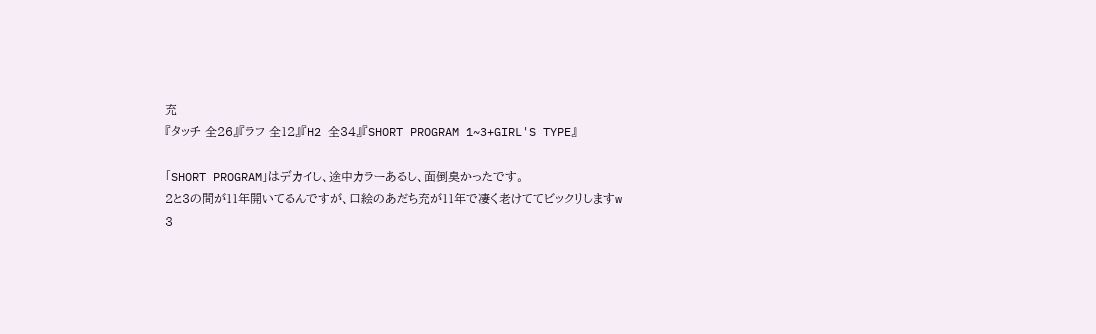充
『タッチ 全26』『ラフ 全12』『H2 全34』『SHORT PROGRAM 1~3+GIRL'S TYPE』

「SHORT PROGRAM」はデカイし、途中カラーあるし、面倒臭かったです。
2と3の間が11年開いてるんですが、口絵のあだち充が11年で凄く老けててビックリしますw
3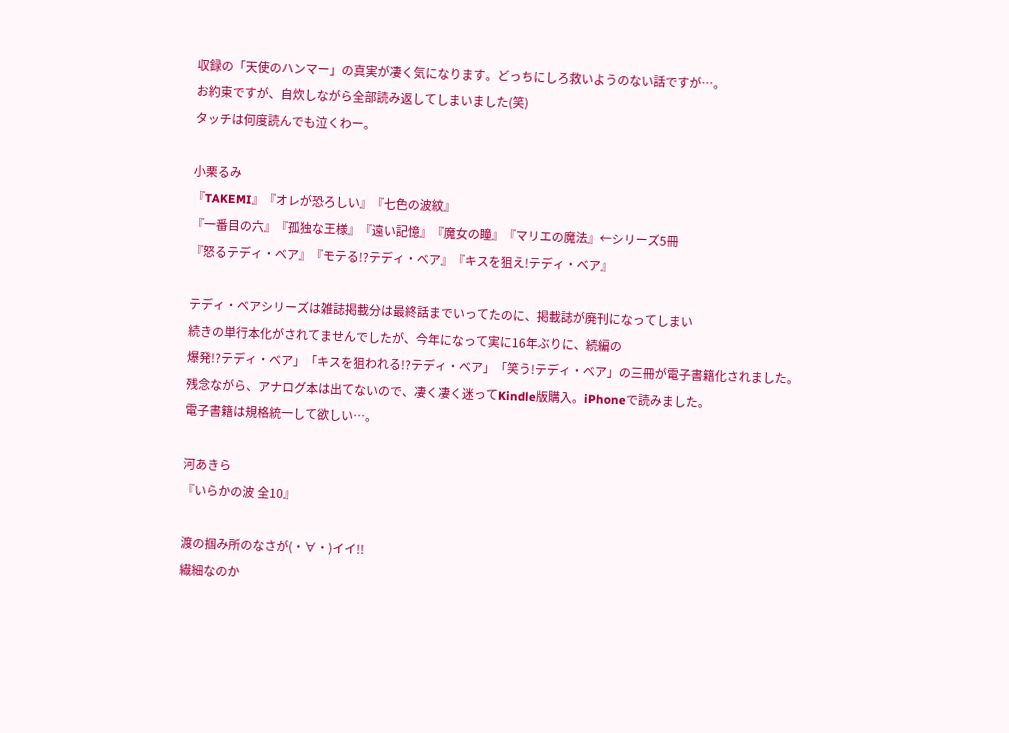収録の「天使のハンマー」の真実が凄く気になります。どっちにしろ救いようのない話ですが…。
お約束ですが、自炊しながら全部読み返してしまいました(笑)
タッチは何度読んでも泣くわー。

小栗るみ
『TAKEMI』『オレが恐ろしい』『七色の波紋』
『一番目の六』『孤独な王様』『遠い記憶』『魔女の瞳』『マリエの魔法』←シリーズ5冊
『怒るテディ・ベア』『モテる!?テディ・ベア』『キスを狙え!テディ・ベア』

テディ・ベアシリーズは雑誌掲載分は最終話までいってたのに、掲載誌が廃刊になってしまい
続きの単行本化がされてませんでしたが、今年になって実に16年ぶりに、続編の
爆発!?テディ・ベア」「キスを狙われる!?テディ・ベア」「笑う!テディ・ベア」の三冊が電子書籍化されました。
残念ながら、アナログ本は出てないので、凄く凄く迷ってKindle版購入。iPhoneで読みました。
電子書籍は規格統一して欲しい…。

河あきら
『いらかの波 全10』

渡の掴み所のなさが(・∀・)イイ!!
繊細なのか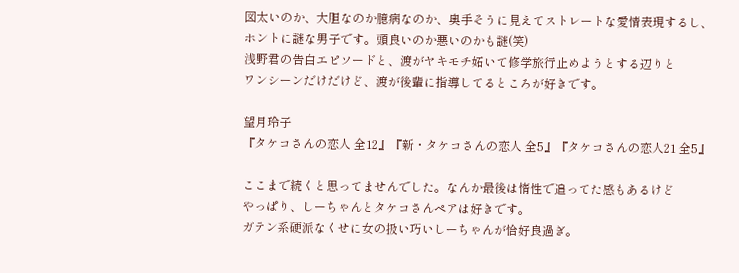図太いのか、大胆なのか臆病なのか、奥手そうに見えてストレートな愛情表現するし、
ホントに謎な男子です。頭良いのか悪いのかも謎(笑)
浅野君の告白エピソードと、渡がヤキモチ妬いて修学旅行止めようとする辺りと
ワンシーンだけだけど、渡が後輩に指導してるところが好きです。

望月玲子
『タケコさんの恋人 全12』『新・タケコさんの恋人 全5』『タケコさんの恋人21 全5』

ここまで続くと思ってませんでした。なんか最後は惰性で追ってた感もあるけど
やっぱり、しーちゃんとタケコさんペアは好きです。
ガテン系硬派なくせに女の扱い巧いしーちゃんが恰好良過ぎ。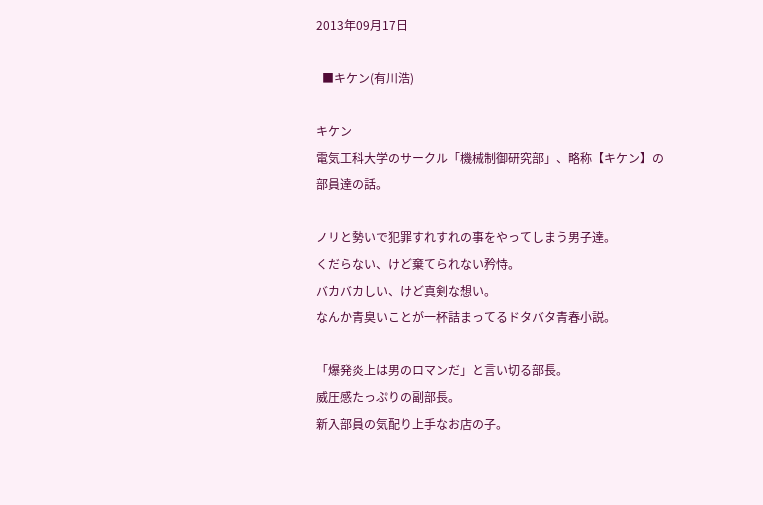2013年09月17日

  ■キケン(有川浩)

キケン
電気工科大学のサークル「機械制御研究部」、略称【キケン】の部員達の話。

ノリと勢いで犯罪すれすれの事をやってしまう男子達。
くだらない、けど棄てられない矜恃。
バカバカしい、けど真剣な想い。
なんか青臭いことが一杯詰まってるドタバタ青春小説。

「爆発炎上は男のロマンだ」と言い切る部長。
威圧感たっぷりの副部長。
新入部員の気配り上手なお店の子。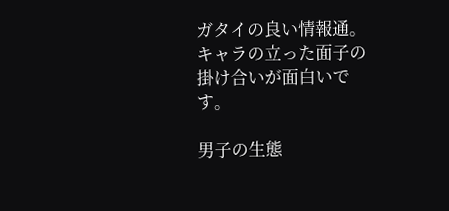ガタイの良い情報通。
キャラの立った面子の掛け合いが面白いです。

男子の生態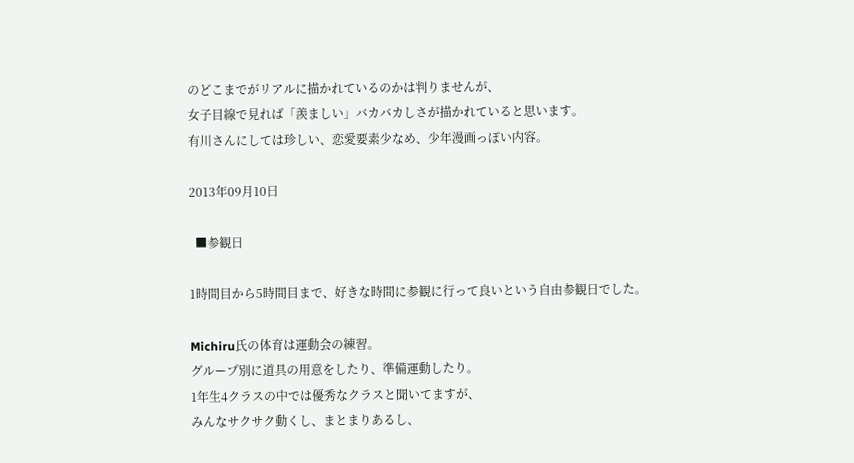のどこまでがリアルに描かれているのかは判りませんが、
女子目線で見れば「羨ましい」バカバカしさが描かれていると思います。
有川さんにしては珍しい、恋愛要素少なめ、少年漫画っぽい内容。

2013年09月10日

  ■参観日

1時間目から5時間目まで、好きな時間に参観に行って良いという自由参観日でした。

Michiru氏の体育は運動会の練習。
グループ別に道具の用意をしたり、準備運動したり。
1年生4クラスの中では優秀なクラスと聞いてますが、
みんなサクサク動くし、まとまりあるし、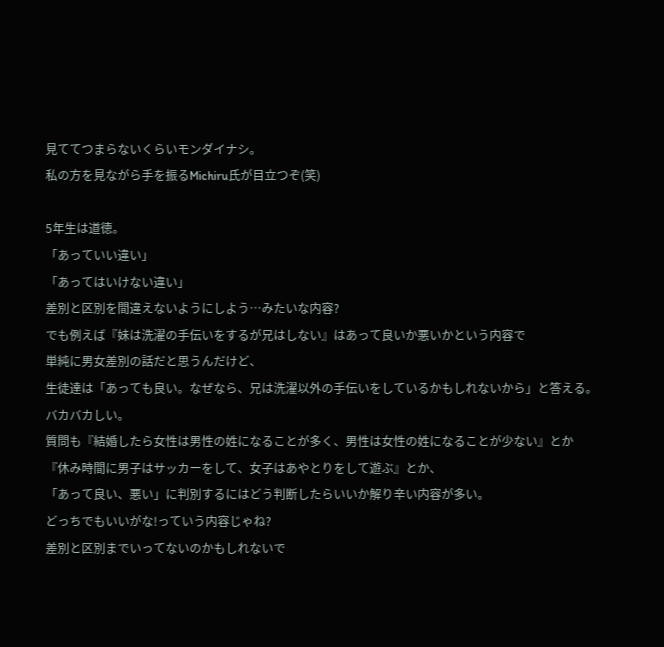見ててつまらないくらいモンダイナシ。
私の方を見ながら手を振るMichiru氏が目立つぞ(笑)

5年生は道徳。
「あっていい違い」
「あってはいけない違い」
差別と区別を間違えないようにしよう…みたいな内容?
でも例えば『妹は洗濯の手伝いをするが兄はしない』はあって良いか悪いかという内容で
単純に男女差別の話だと思うんだけど、
生徒達は「あっても良い。なぜなら、兄は洗濯以外の手伝いをしているかもしれないから」と答える。
バカバカしい。
質問も『結婚したら女性は男性の姓になることが多く、男性は女性の姓になることが少ない』とか
『休み時間に男子はサッカーをして、女子はあやとりをして遊ぶ』とか、
「あって良い、悪い」に判別するにはどう判断したらいいか解り辛い内容が多い。
どっちでもいいがな!っていう内容じゃね?
差別と区別までいってないのかもしれないで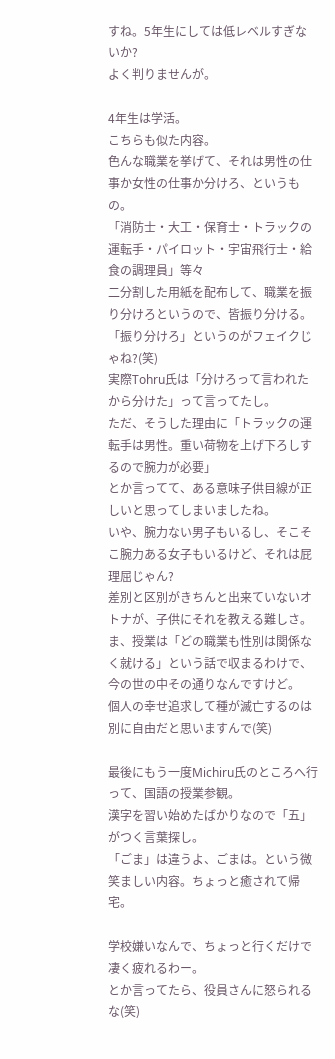すね。5年生にしては低レベルすぎないか?
よく判りませんが。

4年生は学活。
こちらも似た内容。
色んな職業を挙げて、それは男性の仕事か女性の仕事か分けろ、というもの。
「消防士・大工・保育士・トラックの運転手・パイロット・宇宙飛行士・給食の調理員」等々
二分割した用紙を配布して、職業を振り分けろというので、皆振り分ける。
「振り分けろ」というのがフェイクじゃね?(笑)
実際Tohru氏は「分けろって言われたから分けた」って言ってたし。
ただ、そうした理由に「トラックの運転手は男性。重い荷物を上げ下ろしするので腕力が必要」
とか言ってて、ある意味子供目線が正しいと思ってしまいましたね。
いや、腕力ない男子もいるし、そこそこ腕力ある女子もいるけど、それは屁理屈じゃん?
差別と区別がきちんと出来ていないオトナが、子供にそれを教える難しさ。
ま、授業は「どの職業も性別は関係なく就ける」という話で収まるわけで、
今の世の中その通りなんですけど。
個人の幸せ追求して種が滅亡するのは別に自由だと思いますんで(笑)

最後にもう一度Michiru氏のところへ行って、国語の授業参観。
漢字を習い始めたばかりなので「五」がつく言葉探し。
「ごま」は違うよ、ごまは。という微笑ましい内容。ちょっと癒されて帰宅。

学校嫌いなんで、ちょっと行くだけで凄く疲れるわー。
とか言ってたら、役員さんに怒られるな(笑)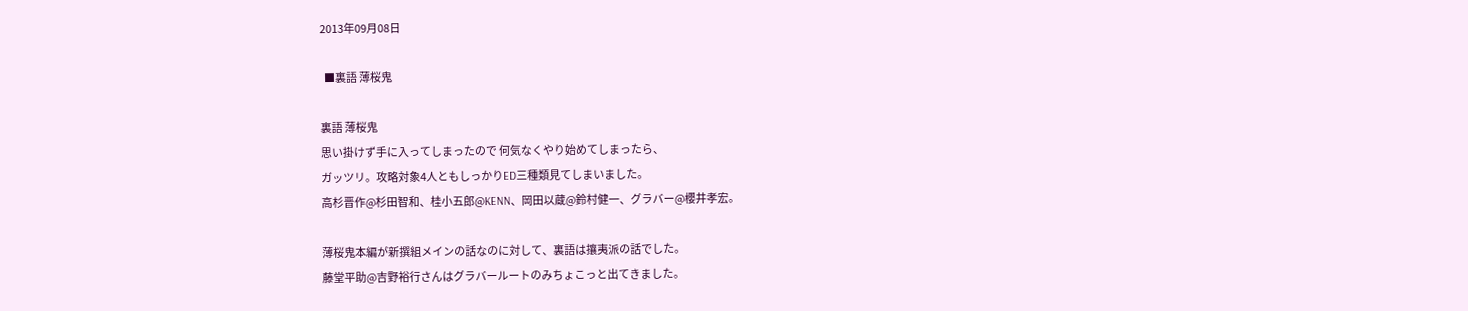2013年09月08日

  ■裏語 薄桜鬼

裏語 薄桜鬼
思い掛けず手に入ってしまったので 何気なくやり始めてしまったら、
ガッツリ。攻略対象4人ともしっかりED三種類見てしまいました。
高杉晋作@杉田智和、桂小五郎@KENN、岡田以蔵@鈴村健一、グラバー@櫻井孝宏。

薄桜鬼本編が新撰組メインの話なのに対して、裏語は攘夷派の話でした。
藤堂平助@吉野裕行さんはグラバールートのみちょこっと出てきました。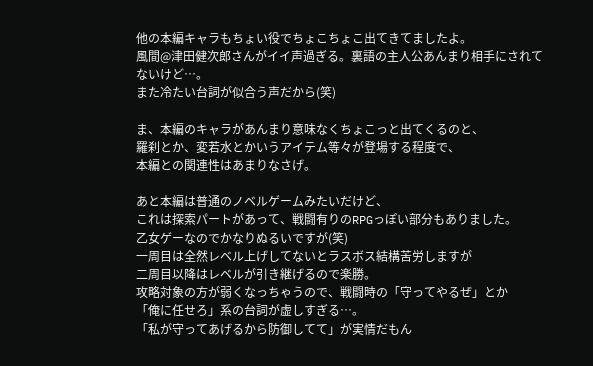他の本編キャラもちょい役でちょこちょこ出てきてましたよ。
風間@津田健次郎さんがイイ声過ぎる。裏語の主人公あんまり相手にされてないけど…。
また冷たい台詞が似合う声だから(笑)

ま、本編のキャラがあんまり意味なくちょこっと出てくるのと、
羅刹とか、変若水とかいうアイテム等々が登場する程度で、
本編との関連性はあまりなさげ。

あと本編は普通のノベルゲームみたいだけど、
これは探索パートがあって、戦闘有りのRPGっぽい部分もありました。
乙女ゲーなのでかなりぬるいですが(笑)
一周目は全然レベル上げしてないとラスボス結構苦労しますが
二周目以降はレベルが引き継げるので楽勝。
攻略対象の方が弱くなっちゃうので、戦闘時の「守ってやるぜ」とか
「俺に任せろ」系の台詞が虚しすぎる…。
「私が守ってあげるから防御してて」が実情だもん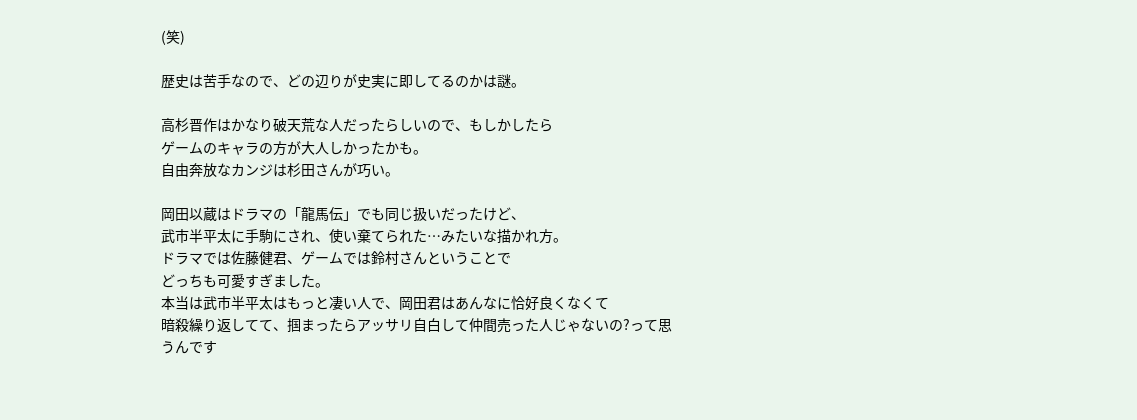(笑)

歴史は苦手なので、どの辺りが史実に即してるのかは謎。

高杉晋作はかなり破天荒な人だったらしいので、もしかしたら
ゲームのキャラの方が大人しかったかも。
自由奔放なカンジは杉田さんが巧い。

岡田以蔵はドラマの「龍馬伝」でも同じ扱いだったけど、
武市半平太に手駒にされ、使い棄てられた…みたいな描かれ方。
ドラマでは佐藤健君、ゲームでは鈴村さんということで
どっちも可愛すぎました。
本当は武市半平太はもっと凄い人で、岡田君はあんなに恰好良くなくて
暗殺繰り返してて、掴まったらアッサリ自白して仲間売った人じゃないの?って思うんです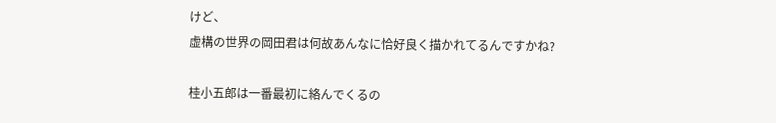けど、
虚構の世界の岡田君は何故あんなに恰好良く描かれてるんですかね?

桂小五郎は一番最初に絡んでくるの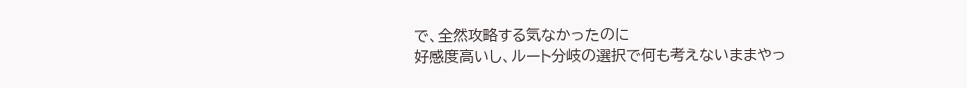で、全然攻略する気なかったのに
好感度高いし、ルート分岐の選択で何も考えないままやっ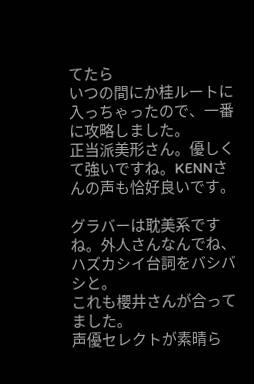てたら
いつの間にか桂ルートに入っちゃったので、一番に攻略しました。
正当派美形さん。優しくて強いですね。KENNさんの声も恰好良いです。

グラバーは耽美系ですね。外人さんなんでね、ハズカシイ台詞をバシバシと。
これも櫻井さんが合ってました。
声優セレクトが素晴ら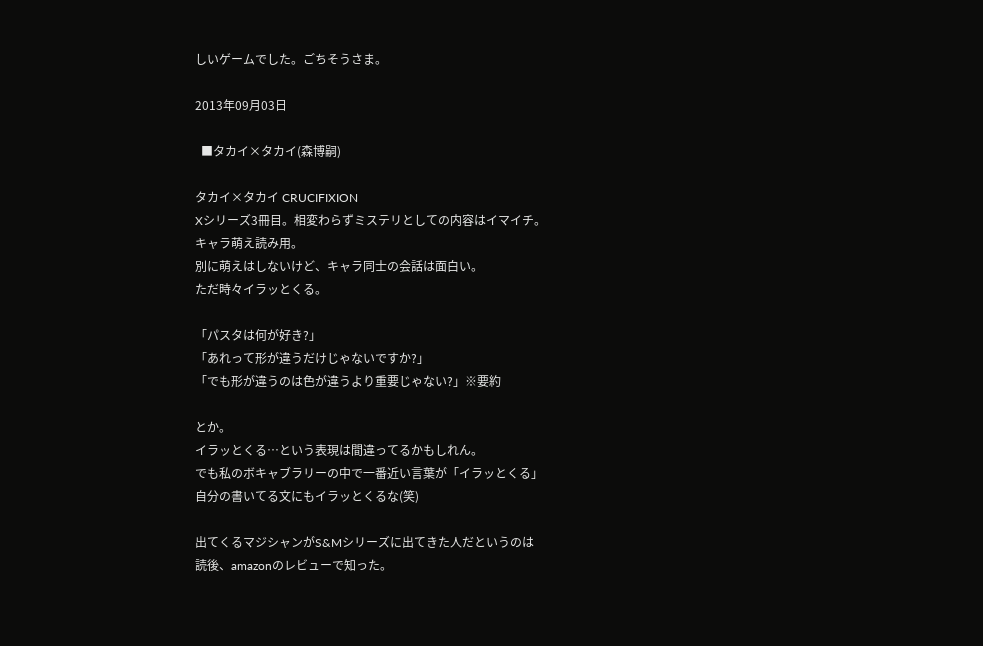しいゲームでした。ごちそうさま。

2013年09月03日

  ■タカイ×タカイ(森博嗣)

タカイ×タカイ CRUCIFIXION
Xシリーズ3冊目。相変わらずミステリとしての内容はイマイチ。
キャラ萌え読み用。
別に萌えはしないけど、キャラ同士の会話は面白い。
ただ時々イラッとくる。

「パスタは何が好き?」
「あれって形が違うだけじゃないですか?」
「でも形が違うのは色が違うより重要じゃない?」※要約

とか。
イラッとくる…という表現は間違ってるかもしれん。
でも私のボキャブラリーの中で一番近い言葉が「イラッとくる」
自分の書いてる文にもイラッとくるな(笑)

出てくるマジシャンがS&Mシリーズに出てきた人だというのは
読後、amazonのレビューで知った。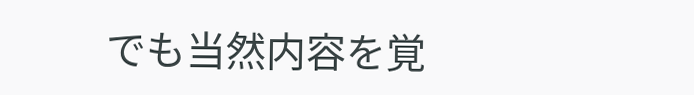でも当然内容を覚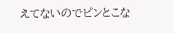えてないのでピンとこな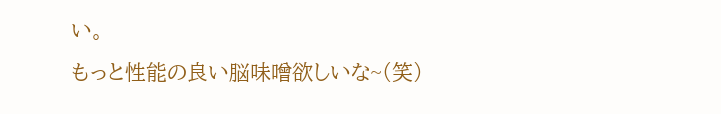い。
もっと性能の良い脳味噌欲しいな~(笑)